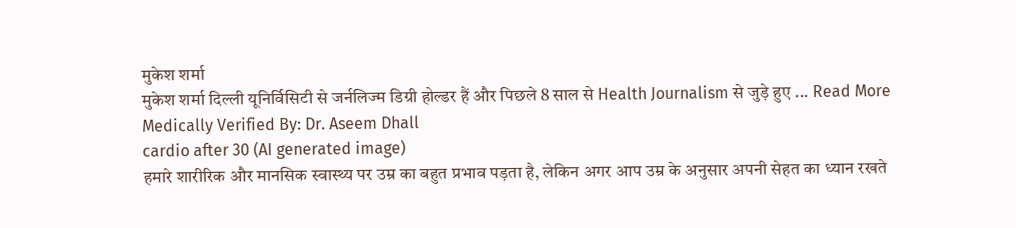मुकेश शर्मा
मुकेश शर्मा दिल्ली यूनिर्विसिटी से जर्नलिज्म डिग्री होल्डर हैं और पिछले 8 साल से Health Journalism से जुड़े हुए ... Read More
Medically Verified By: Dr. Aseem Dhall
cardio after 30 (AI generated image)
हमारे शारीरिक और मानसिक स्वास्थ्य पर उम्र का बहुत प्रभाव पड़ता है, लेकिन अगर आप उम्र के अनुसार अपनी सेहत का ध्यान रखते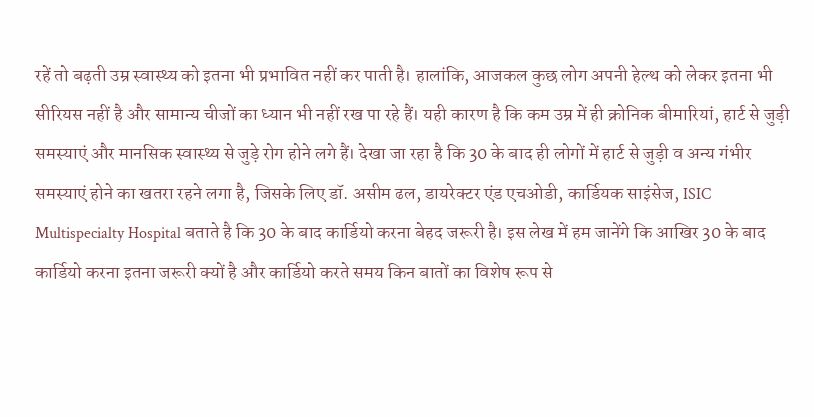रहें तो बढ़ती उम्र स्वास्थ्य को इतना भी प्रभावित नहीं कर पाती है। हालांकि, आजकल कुछ लोग अपनी हेल्थ को लेकर इतना भी सीरियस नहीं है और सामान्य चीजों का ध्यान भी नहीं रख पा रहे हैं। यही कारण है कि कम उम्र में ही क्रोनिक बीमारियां, हार्ट से जुड़ी समस्याएं और मानसिक स्वास्थ्य से जुड़े रोग होने लगे हैं। देखा जा रहा है कि 30 के बाद ही लोगों में हार्ट से जुड़ी व अन्य गंभीर समस्याएं होने का खतरा रहने लगा है, जिसके लिए डॉ. असीम ढल, डायरेक्टर एंड एचओडी, कार्डियक साइंसेज, ISIC Multispecialty Hospital बताते है कि 30 के बाद कार्डियो करना बेहद जरूरी है। इस लेख में हम जानेंगे कि आखिर 30 के बाद कार्डियो करना इतना जरूरी क्यों है और कार्डियो करते समय किन बातों का विशेष रूप से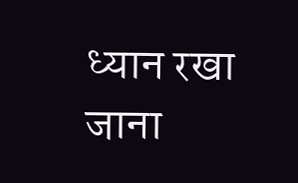ध्यान रखा जाना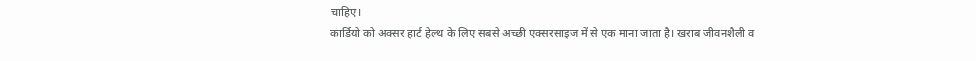चाहिए।
कार्डियो को अक्सर हार्ट हेल्थ के लिए सबसे अच्छी एक्सरसाइज में से एक माना जाता है। खराब जीवनशैली व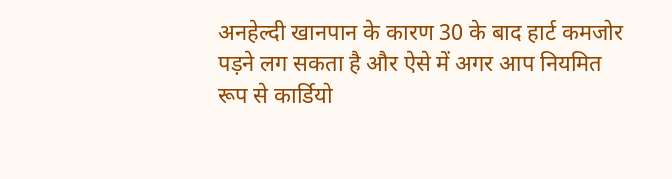अनहेल्दी खानपान के कारण 30 के बाद हार्ट कमजोर पड़ने लग सकता है और ऐसे में अगर आप नियमित रूप से कार्डियो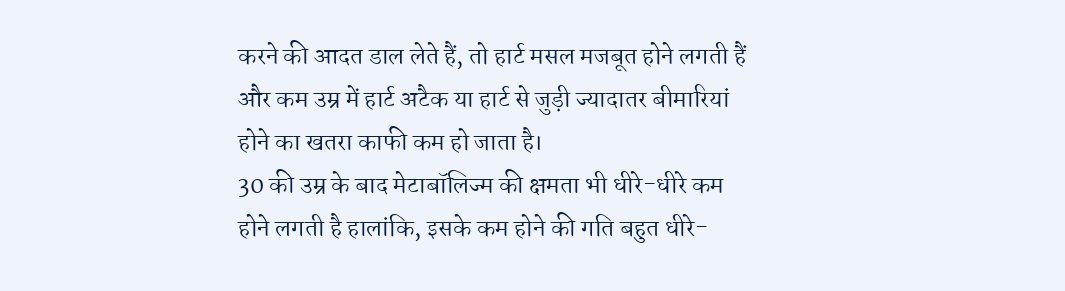करने की आदत डाल लेते हैं, तो हार्ट मसल मजबूत होने लगती हैं और कम उम्र में हार्ट अटैक या हार्ट से जुड़ी ज्यादातर बीमारियां होने का खतरा काफी कम हो जाता है।
30 की उम्र के बाद मेटाबॉलिज्म की क्षमता भी धीरे-धीरे कम होने लगती है हालांकि, इसके कम होने की गति बहुत धीरे-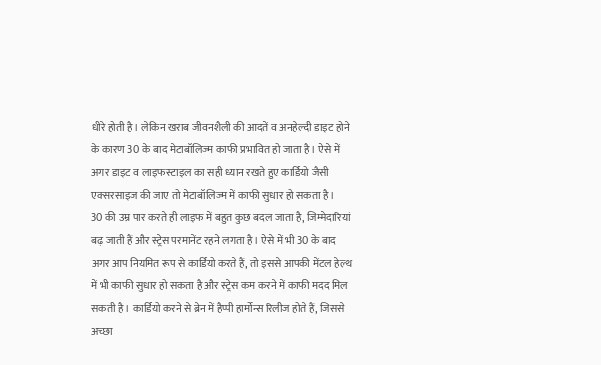धीरे होती है। लेकिन खराब जीवनशैली की आदतें व अनहेल्दी डाइट होने के कारण 30 के बाद मेटाबॉलिज्म काफी प्रभावित हो जाता है। ऐसे में अगर डाइट व लाइफस्टाइल का सही ध्यान रखते हुए कार्डियो जैसी एक्सरसाइज की जाए तो मेटाबॉलिज्म में काफी सुधार हो सकता है।
30 की उम्र पार करते ही लाइफ में बहुत कुछ बदल जाता है, जिम्मेदारियां बढ़ जाती हैं और स्ट्रेस परमानेंट रहने लगता है। ऐसे में भी 30 के बाद अगर आप नियमित रूप से कार्डियो करते हैं, तो इससे आपकी मेंटल हेल्थ में भी काफी सुधार हो सकता है और स्ट्रेस कम करने में काफी मदद मिल सकती है। कार्डियो करने से ब्रेन में हैप्पी हार्मोन्स रिलीज होते हैं, जिससे अच्छा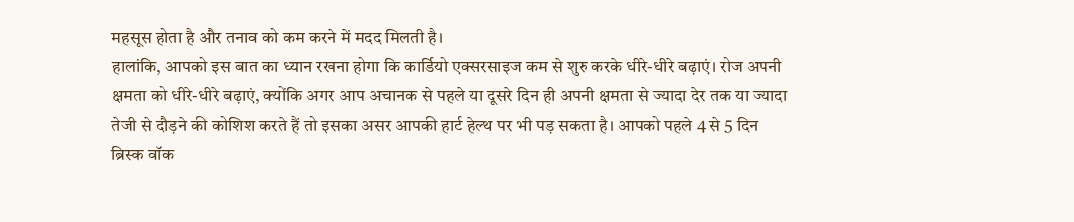महसूस होता है और तनाव को कम करने में मदद मिलती है।
हालांकि, आपको इस बात का ध्यान रखना होगा कि कार्डियो एक्सरसाइज कम से शुरु करके धीरे-धीरे बढ़ाएं। रोज अपनी क्षमता को धीरे-धीरे बढ़ाएं, क्योंकि अगर आप अचानक से पहले या दूसरे दिन ही अपनी क्षमता से ज्यादा देर तक या ज्यादा तेजी से दौड़ने की कोशिश करते हैं तो इसका असर आपकी हार्ट हेल्थ पर भी पड़ सकता है। आपको पहले 4 से 5 दिन ब्रिस्क वॉक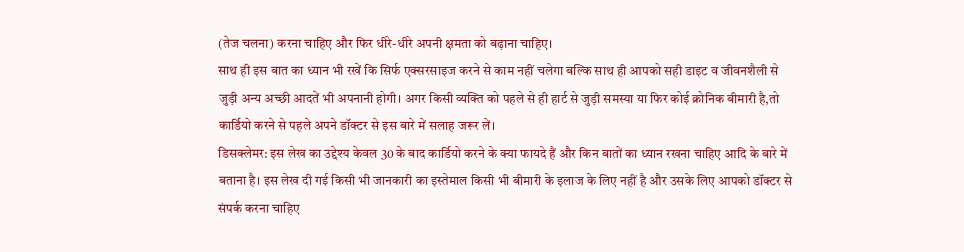(तेज चलना) करना चाहिए और फिर धीरे-धीरे अपनी क्षमता को बढ़ाना चाहिए।
साथ ही इस बात का ध्यान भी रखें कि सिर्फ एक्सरसाइज करने से काम नहीं चलेगा बल्कि साथ ही आपको सही डाइट व जीवनशैली से जुड़ी अन्य अच्छी आदतें भी अपनानी होगी। अगर किसी व्यक्ति को पहले से ही हार्ट से जुड़ी समस्या या फिर कोई क्रोनिक बीमारी है,तो कार्डियो करने से पहले अपने डॉक्टर से इस बारे में सलाह जरूर लें।
डिसक्लेमर: इस लेख का उद्देश्य केवल 30 के बाद कार्डियो करने के क्या फायदे हैं और किन बातों का ध्यान रखना चाहिए आदि के बारे में बताना है। इस लेख दी गई किसी भी जानकारी का इस्तेमाल किसी भी बीमारी के इलाज के लिए नहीं है और उसके लिए आपको डॉक्टर से संपर्क करना चाहिए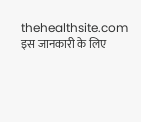thehealthsite.com इस जानकारी के लिए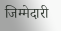जिम्मेदारी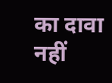का दावा नहीं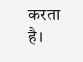करता है।